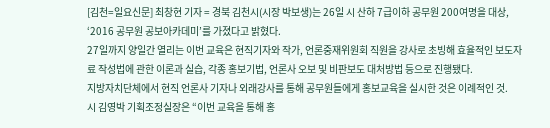[김천=일요신문] 최창현 기자 = 경북 김천시(시장 박보생)는 26일 시 산하 7급이하 공무원 200여명을 대상, ‘2016 공무원 공보아카데미’를 가졌다고 밝혔다.
27일까지 양일간 열리는 이번 교육은 현직기자와 작가, 언론중재위원회 직원을 강사로 초빙해 효율적인 보도자료 작성법에 관한 이론과 실습, 각종 홍보기법, 언론사 오보 및 비판보도 대처방법 등으로 진행됐다.
지방자치단체에서 현직 언론사 기자나 외래강사를 통해 공무원들에게 홍보교육을 실시한 것은 이례적인 것.
시 김영박 기획조정실장은 “이번 교육을 통해 홍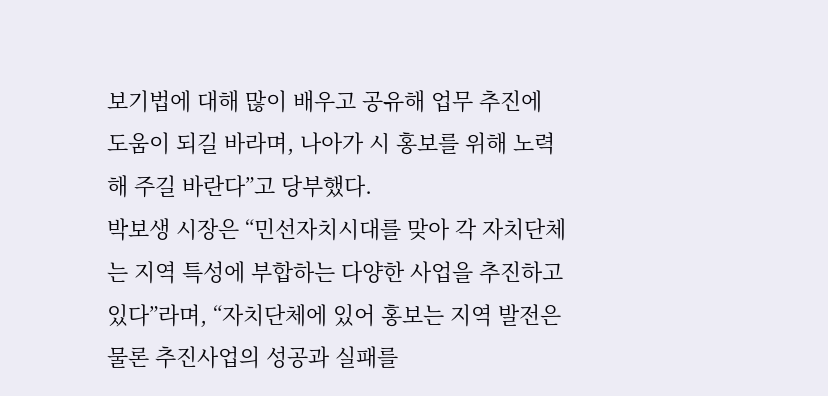보기법에 대해 많이 배우고 공유해 업무 추진에 도움이 되길 바라며, 나아가 시 홍보를 위해 노력해 주길 바란다”고 당부했다.
박보생 시장은 “민선자치시대를 맞아 각 자치단체는 지역 특성에 부합하는 다양한 사업을 추진하고 있다”라며, “자치단체에 있어 홍보는 지역 발전은 물론 추진사업의 성공과 실패를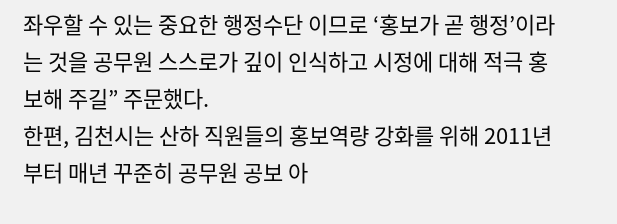좌우할 수 있는 중요한 행정수단 이므로 ‘홍보가 곧 행정’이라는 것을 공무원 스스로가 깊이 인식하고 시정에 대해 적극 홍보해 주길” 주문했다.
한편, 김천시는 산하 직원들의 홍보역량 강화를 위해 2011년부터 매년 꾸준히 공무원 공보 아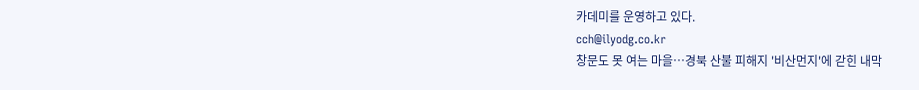카데미를 운영하고 있다.
cch@ilyodg.co.kr
창문도 못 여는 마을…경북 산불 피해지 '비산먼지'에 갇힌 내막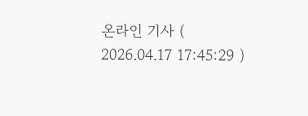온라인 기사 ( 2026.04.17 17:45:29 )